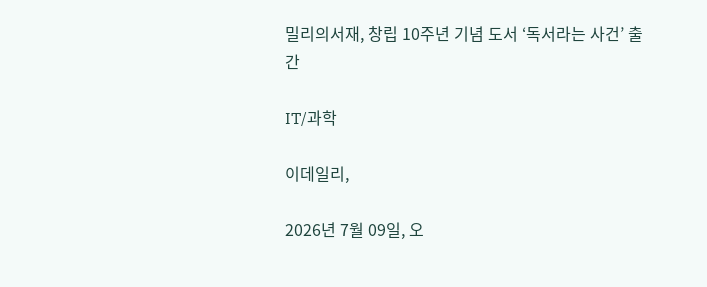밀리의서재, 창립 10주년 기념 도서 ‘독서라는 사건’ 출간

IT/과학

이데일리,

2026년 7월 09일, 오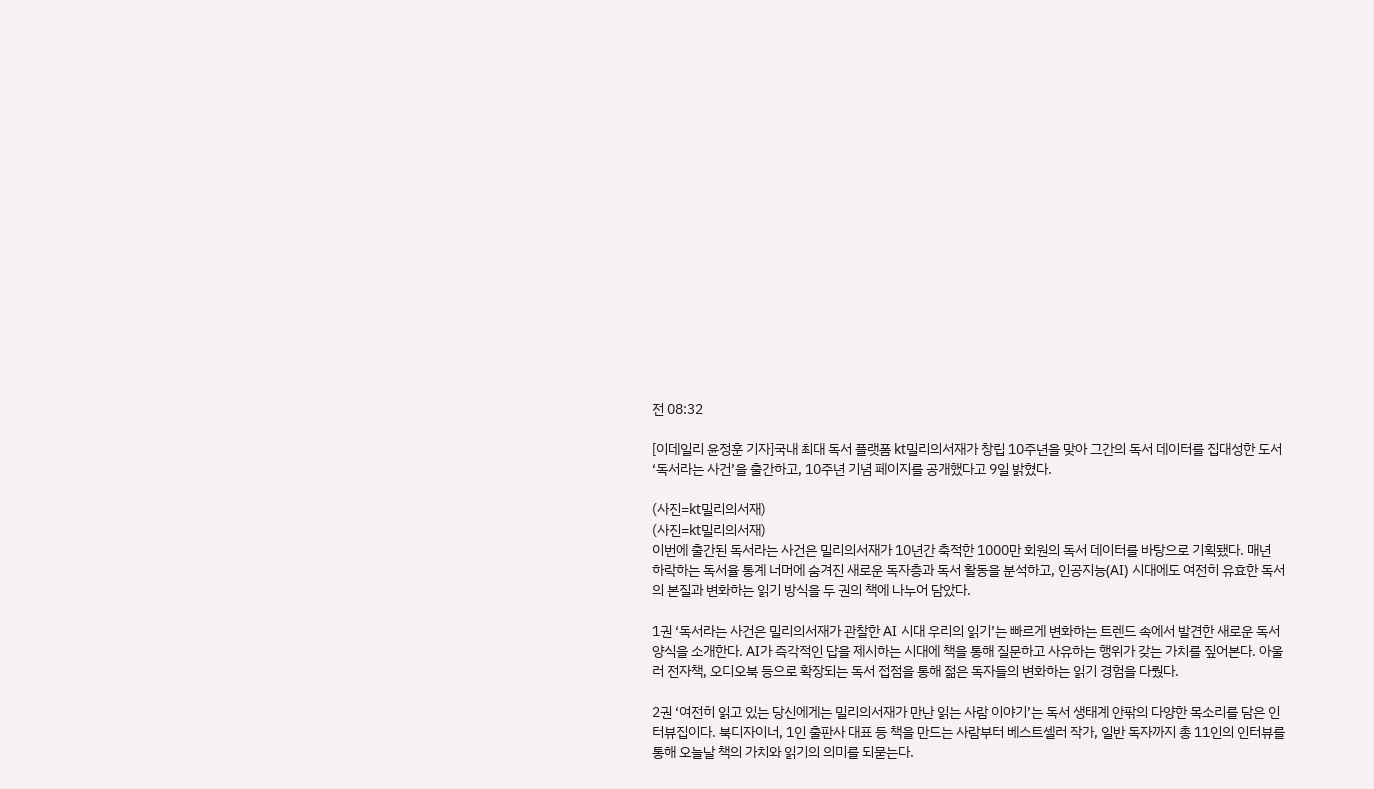전 08:32

[이데일리 윤정훈 기자]국내 최대 독서 플랫폼 kt밀리의서재가 창립 10주년을 맞아 그간의 독서 데이터를 집대성한 도서 ‘독서라는 사건’을 출간하고, 10주년 기념 페이지를 공개했다고 9일 밝혔다.

(사진=kt밀리의서재)
(사진=kt밀리의서재)
이번에 출간된 독서라는 사건은 밀리의서재가 10년간 축적한 1000만 회원의 독서 데이터를 바탕으로 기획됐다. 매년 하락하는 독서율 통계 너머에 숨겨진 새로운 독자층과 독서 활동을 분석하고, 인공지능(AI) 시대에도 여전히 유효한 독서의 본질과 변화하는 읽기 방식을 두 권의 책에 나누어 담았다.

1권 ‘독서라는 사건은 밀리의서재가 관찰한 AI 시대 우리의 읽기’는 빠르게 변화하는 트렌드 속에서 발견한 새로운 독서 양식을 소개한다. AI가 즉각적인 답을 제시하는 시대에 책을 통해 질문하고 사유하는 행위가 갖는 가치를 짚어본다. 아울러 전자책, 오디오북 등으로 확장되는 독서 접점을 통해 젊은 독자들의 변화하는 읽기 경험을 다뤘다.

2권 ‘여전히 읽고 있는 당신에게는 밀리의서재가 만난 읽는 사람 이야기’는 독서 생태계 안팎의 다양한 목소리를 담은 인터뷰집이다. 북디자이너, 1인 출판사 대표 등 책을 만드는 사람부터 베스트셀러 작가, 일반 독자까지 총 11인의 인터뷰를 통해 오늘날 책의 가치와 읽기의 의미를 되묻는다.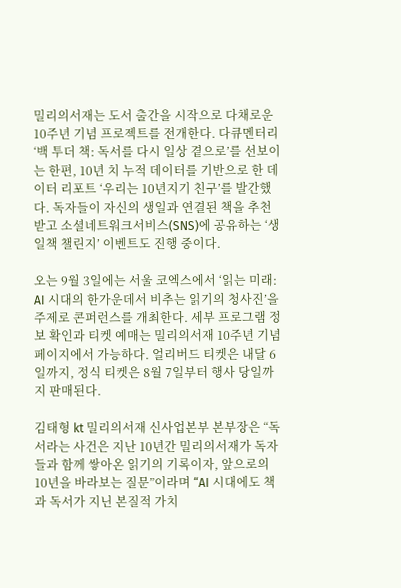밀리의서재는 도서 출간을 시작으로 다채로운 10주년 기념 프로젝트를 전개한다. 다큐멘터리 ‘백 투더 책: 독서를 다시 일상 곁으로’를 선보이는 한편, 10년 치 누적 데이터를 기반으로 한 데이터 리포트 ‘우리는 10년지기 친구’를 발간했다. 독자들이 자신의 생일과 연결된 책을 추천받고 소셜네트워크서비스(SNS)에 공유하는 ‘생일책 챌린지’ 이벤트도 진행 중이다.

오는 9월 3일에는 서울 코엑스에서 ‘읽는 미래: AI 시대의 한가운데서 비추는 읽기의 청사진’을 주제로 콘퍼런스를 개최한다. 세부 프로그램 정보 확인과 티켓 예매는 밀리의서재 10주년 기념 페이지에서 가능하다. 얼리버드 티켓은 내달 6일까지, 정식 티켓은 8월 7일부터 행사 당일까지 판매된다.

김태형 kt 밀리의서재 신사업본부 본부장은 “독서라는 사건은 지난 10년간 밀리의서재가 독자들과 함께 쌓아온 읽기의 기록이자, 앞으로의 10년을 바라보는 질문”이라며 “AI 시대에도 책과 독서가 지닌 본질적 가치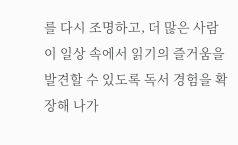를 다시 조명하고, 더 많은 사람이 일상 속에서 읽기의 즐거움을 발견할 수 있도록 독서 경험을 확장해 나가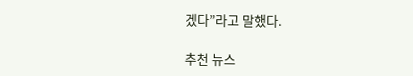겠다”라고 말했다.

추천 뉴스